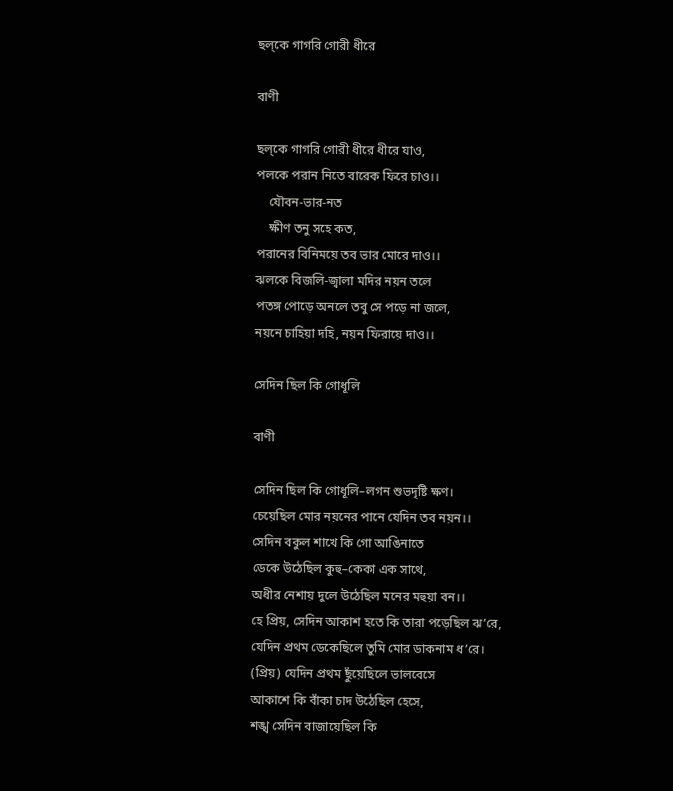ছল্‌কে গাগরি গোরী ধীরে

বাণী

ছল্‌কে গাগরি গোরী ধীরে ধীরে যাও,
পলকে পরান নিতে বারেক ফিরে চাও।।
    যৌবন-ভার-নত
    ক্ষীণ তনু সহে কত,
পরানের বিনিময়ে তব ভার মোরে দাও।।
ঝলকে বিজলি-জ্বালা মদির নয়ন তলে
পতঙ্গ পোড়ে অনলে তবু সে পড়ে না জলে,
নয়নে চাহিয়া দহি, নয়ন ফিরায়ে দাও।।

সেদিন ছিল কি গোধূলি

বাণী

সেদিন ছিল কি গোধূলি–লগন শুভদৃষ্টি ক্ষণ।
চেয়েছিল মোর নয়নের পানে যেদিন তব নয়ন।।
সেদিন বকুল শাখে কি গো আঙিনাতে
ডেকে উঠেছিল কুহু–কেকা এক সাথে,
অধীর নেশায় দুলে উঠেছিল মনের মহুয়া বন।।
হে প্রিয়, সেদিন আকাশ হতে কি তারা পড়েছিল ঝ’রে,
যেদিন প্রথম ডেকেছিলে তুমি মোর ডাকনাম ধ’রে।
(প্রিয়) যেদিন প্রথম ছুঁয়েছিলে ভালবেসে
আকাশে কি বাঁকা চাদ উঠেছিল হেসে,
শঙ্খ সেদিন বাজায়েছিল কি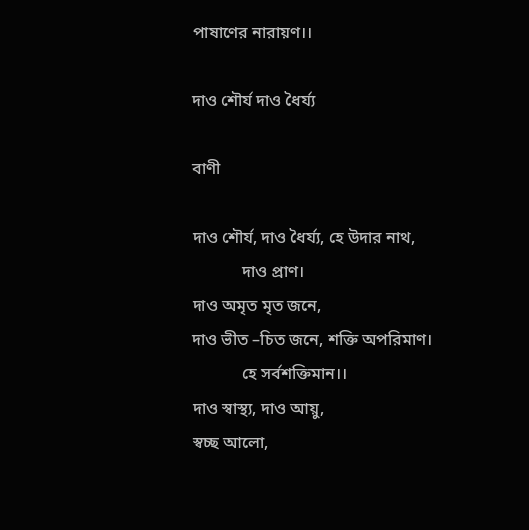পাষাণের নারায়ণ।।

দাও শৌর্য দাও ধৈর্য্য

বাণী

দাও শৌর্য, দাও ধৈর্য্য, হে উদার নাথ,
            দাও প্রাণ।
দাও অমৃত মৃত জনে,
দাও ভীত –চিত জনে, শক্তি অপরিমাণ।
            হে সর্বশক্তিমান।।
দাও স্বাস্থ্য, দাও আয়ু,
স্বচ্ছ আলো,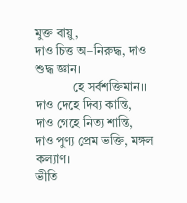মুক্ত বায়ু,
দাও চিত্ত অ–নিরুদ্ধ, দাও শুদ্ধ জ্ঞান।
            হে সর্বশক্তিমান।।
দাও দেহে দিব্য কান্তি,
দাও গেহে নিত্য শান্তি,
দাও পুণ্য প্রেম ভক্তি, মঙ্গল কল্যাণ।
ভীতি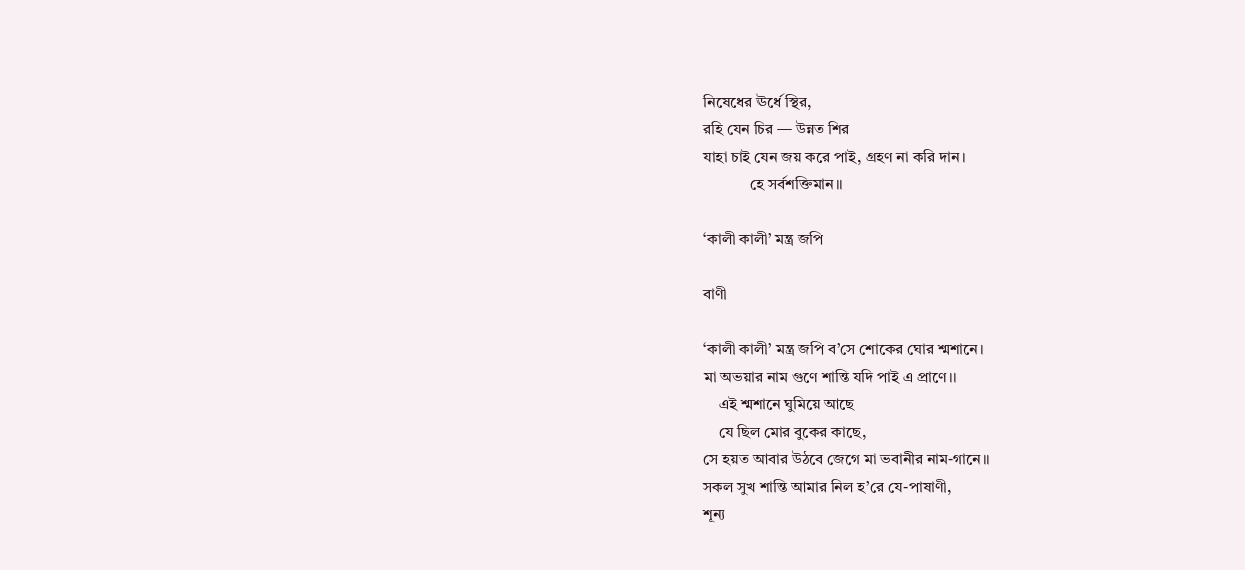নিষেধের ঊর্ধে স্থির,
রহি যেন চির — উন্নত শির
যাহা চাই যেন জয় করে পাই, গ্রহণ না করি দান।
            হে সর্বশক্তিমান।।

‘কালী কালী’ মন্ত্র জপি

বাণী

‘কালী কালী’ মন্ত্র জপি ব’সে শোকের ঘোর শ্মশানে।
মা অভয়ার নাম গুণে শান্তি যদি পাই এ প্রাণে।।
    এই শ্মশানে ঘুমিয়ে আছে
    যে ছিল মোর বুকের কাছে,
সে হয়ত আবার উঠবে জেগে মা ভবানীর নাম-গানে।।
সকল সুখ শান্তি আমার নিল হ’রে যে-পাষাণী,
শূন্য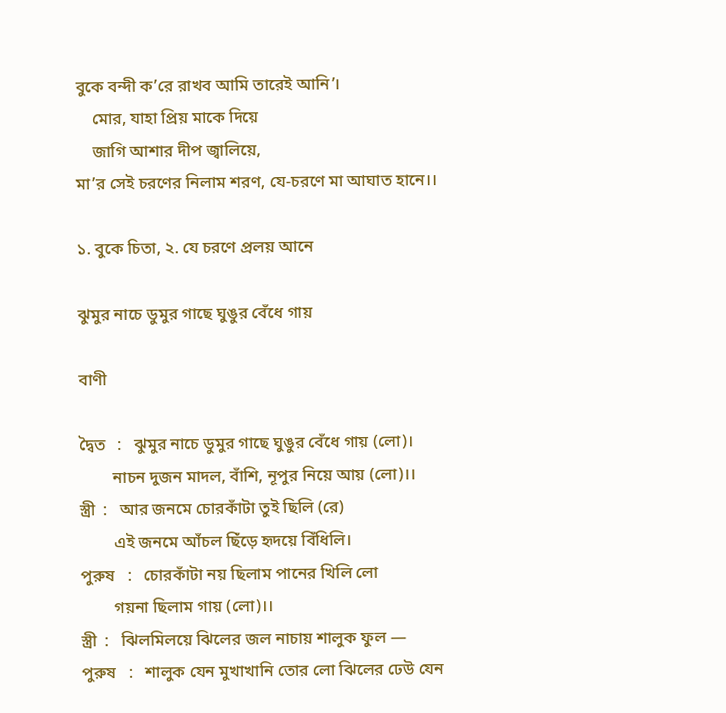বুকে বন্দী ক’রে রাখব আমি তারেই আনি’।
    মোর, যাহা প্রিয় মাকে দিয়ে
    জাগি আশার দীপ জ্বালিয়ে,
মা’র সেই চরণের নিলাম শরণ, যে-চরণে মা আঘাত হানে।।

১. বুকে চিতা, ২. যে চরণে প্রলয় আনে

ঝুমুর নাচে ডুমুর গাছে ঘুঙুর বেঁধে গায়

বাণী

দ্বৈত   :   ঝুমুর নাচে ডুমুর গাছে ঘুঙুর বেঁধে গায় (লো)।
        নাচন দুজন মাদল, বাঁশি, নূপুর নিয়ে আয় (লো)।।
স্ত্রী  :   আর জনমে চোরকাঁটা তুই ছিলি (রে)
        এই জনমে আঁচল ছিঁড়ে হৃদয়ে বিঁধিলি।
পুরুষ   :   চোরকাঁটা নয় ছিলাম পানের খিলি লো
        গয়না ছিলাম গায় (লো)।।
স্ত্রী  :   ঝিলমিলয়ে ঝিলের জল নাচায় শালুক ফুল —
পুরুষ   :   শালুক যেন মুখাখানি তোর লো ঝিলের ঢেউ যেন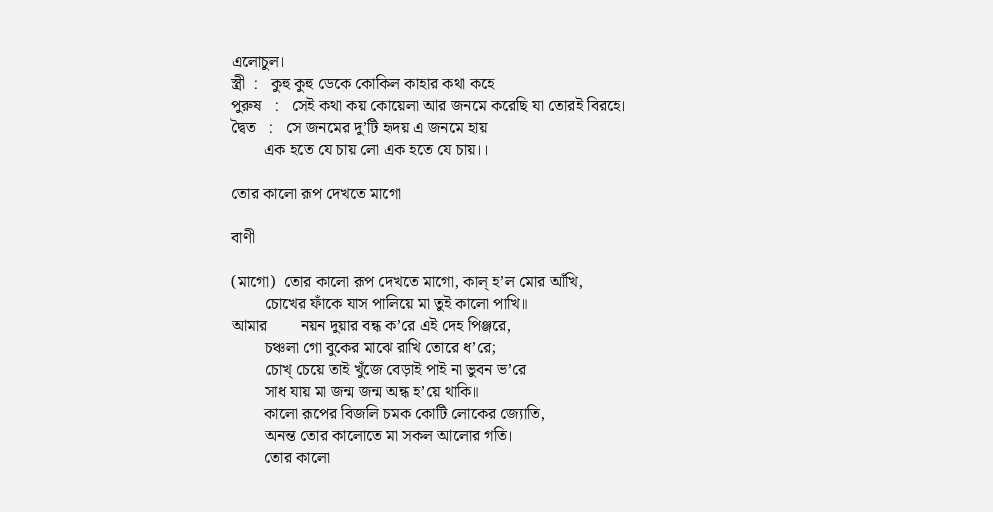এলোচুল।
স্ত্রী  :   কুহু কুহু ডেকে কোকিল কাহার কথা কহে
পুরুষ   :   সেই কথা কয় কোয়েলা আর জনমে করেছি যা তোরই বিরহে।
দ্বৈত   :   সে জনমের দু’টি হৃদয় এ জনমে হায়
        এক হতে যে চায় লো এক হতে যে চায়।।

তোর কালো রূপ দেখতে মাগো

বাণী

(মাগো)  তোর কালো রূপ দেখতে মাগো, কাল্ হ’ল মোর আঁখি,
        চোখের ফাঁকে যাস পালিয়ে মা তুই কালো পাখি॥
আমার        নয়ন দুয়ার বন্ধ ক’রে এই দেহ পিঞ্জরে,
        চঞ্চলা গো বুকের মাঝে রাখি তোরে ধ’রে;
        চোখ্ চেয়ে তাই খুঁজে বেড়াই পাই না ভুবন ভ’রে
        সাধ যায় মা জন্ম জন্ম অন্ধ হ’য়ে থাকি॥
        কালো রূপের বিজলি চমক কোটি লোকের জ্যোতি,
        অনন্ত তোর কালোতে মা সকল আলোর গতি।
        তোর কালো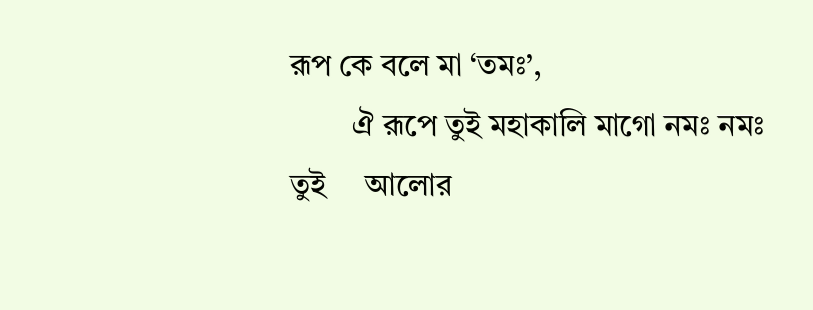রূপ কে বলে মা ‘তমঃ’,
        ঐ রূপে তুই মহাকালি মাগো নমঃ নমঃ
তুই     আলোর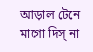আড়াল টেনে মাগো দিস্ না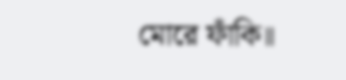মোরে ফাঁকি॥